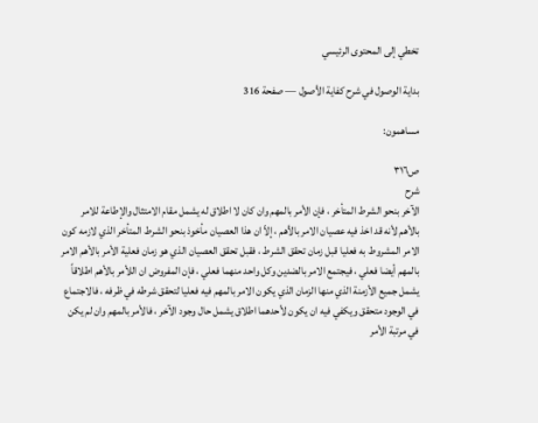تخطي إلى المحتوى الرئيسي

بداية الوصول في شرح كفاية الأصول — صفحة 316

مساهمون:

ص٣١٦
شرح
الآخر بنحو الشرط المتأخر ، فإن الأمر بالمهم وان كان لا اطلاق له يشمل مقام الامتثال والإطاعة للامر بالأهم لأنه قد اخذ فيه عصيان الامر بالأهم ، إلاّ ان هذا العصيان مأخوذ بنحو الشرط المتأخر الذي لازمه كون الامر المشروط به فعليا قبل زمان تحقق الشرط ، فقبل تحقق العصيان الذي هو زمان فعلية الأمر بالأهم الامر بالمهم أيضا فعلي ، فيجتمع الامر بالضدين وكل واحد منهما فعلي ، فإن المفروض ان اللأمر بالأهم اطلاقاً يشمل جميع الأزمنة الذي منها الزمان الذي يكون الامر بالمهم فيه فعليا لتحقق شرطه في ظرفه ، فالاجتماع في الوجود متحقق ويكفي فيه ان يكون لأحدهما اطلاق يشمل حال وجود الآخر ، فالأمر بالمهم وان لم يكن في مرتبة الأمر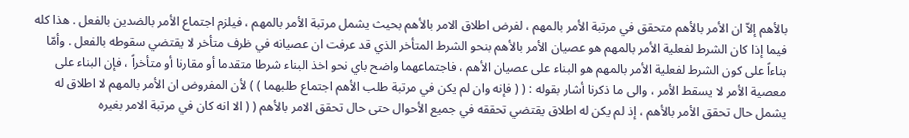بالأهم إلاّ ان الأمر بالأهم متحقق في مرتبة الأمر بالمهم ، لفرض اطلاق الامر بالأهم بحيث يشمل مرتبة الأمر بالمهم ، فيلزم اجتماع الأمر بالضدين بالفعل . هذا كله فيما إذا كان الشرط لفعلية الأمر بالمهم هو عصيان الأمر بالأهم بنحو الشرط المتأخر الذي قد عرفت ان عصيانه في ظرف متأخر لا يقتضي سقوطه بالفعل . وأمّا بناءاً على كون الشرط لفعلية الأمر بالمهم هو البناء على عصيان الأهم ، فاجتماعهما واضح باي نحو اخذ البناء شرطا متقدما أو مقارنا أو متأخراً ، فإن البناء على معصية الأمر لا يسقط الأمر ، والى ما ذكرنا أشار بقوله : ( ( فإنه وان لم يكن في مرتبة طلب الأهم اجتماع طلبهما ) ) لأن المفروض ان الأمر بالمهم لا اطلاق له يشمل حال تحقق الأمر بالأهم ، إذ لم يكن له اطلاق يقتضي تحققه في جميع الأحوال حتى حال تحقق الامر بالأهم ( ( الا انه كان في مرتبة الامر بغيره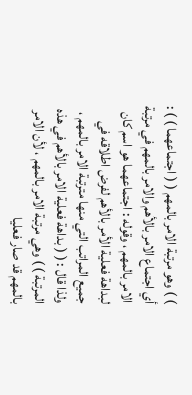) ) وهو مرتبة الامر بالمهم ( ( اجتماعهما ) ) : أي اجتماع الامر بالأهم والامر بالمهم في مرتبة الامر بالمهم ، وقوله : اجتماعهما هو اسم كان لبداهة فعلية الأمر بالأهم لفرض اطلاقه في جميع المراتب التي منها مترتبة الامر بالمهم ، ولذا قال : ( ( بداهة فعلية الامر بالأهم في هذه المرتبة ) ) وهي مرتبة الامر بالمهم ، لأن الامر بالمهم قد صار فعليا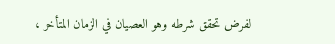لفرض تحقق شرطه وهو العصيان في الزمان المتأخر ،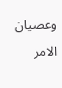وعصيان الامر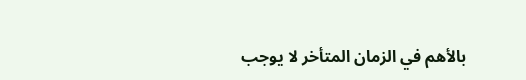بالأهم في الزمان المتأخر لا يوجب